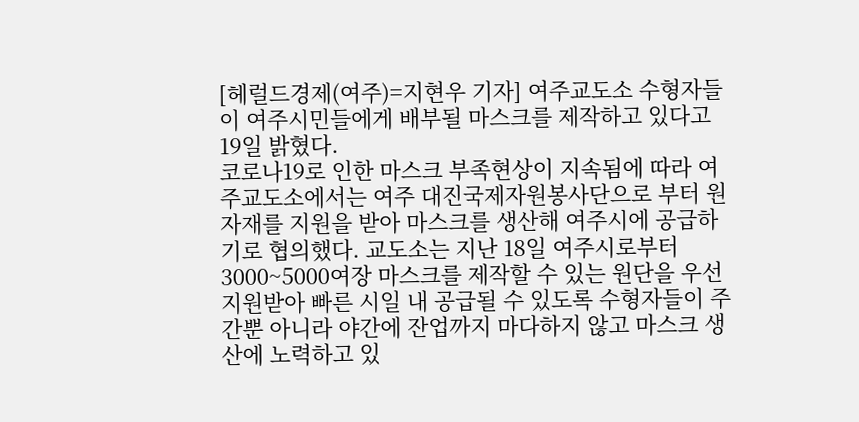[헤럴드경제(여주)=지현우 기자] 여주교도소 수형자들이 여주시민들에게 배부될 마스크를 제작하고 있다고 19일 밝혔다.
코로나19로 인한 마스크 부족현상이 지속됨에 따라 여주교도소에서는 여주 대진국제자원봉사단으로 부터 원자재를 지원을 받아 마스크를 생산해 여주시에 공급하기로 협의했다. 교도소는 지난 18일 여주시로부터 3000~5000여장 마스크를 제작할 수 있는 원단을 우선 지원받아 빠른 시일 내 공급될 수 있도록 수형자들이 주간뿐 아니라 야간에 잔업까지 마다하지 않고 마스크 생산에 노력하고 있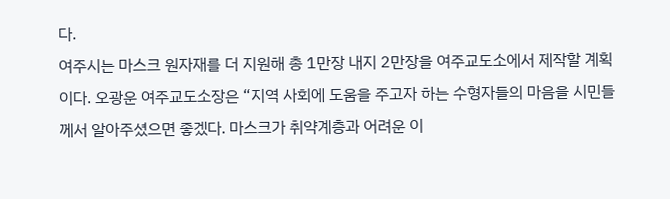다.
여주시는 마스크 원자재를 더 지원해 총 1만장 내지 2만장을 여주교도소에서 제작할 계획이다. 오광운 여주교도소장은 “지역 사회에 도움을 주고자 하는 수형자들의 마음을 시민들께서 알아주셨으면 좋겠다. 마스크가 취약계층과 어려운 이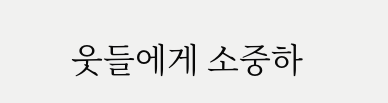웃들에게 소중하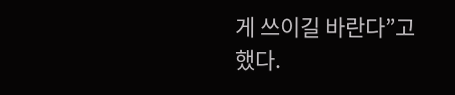게 쓰이길 바란다”고 했다.